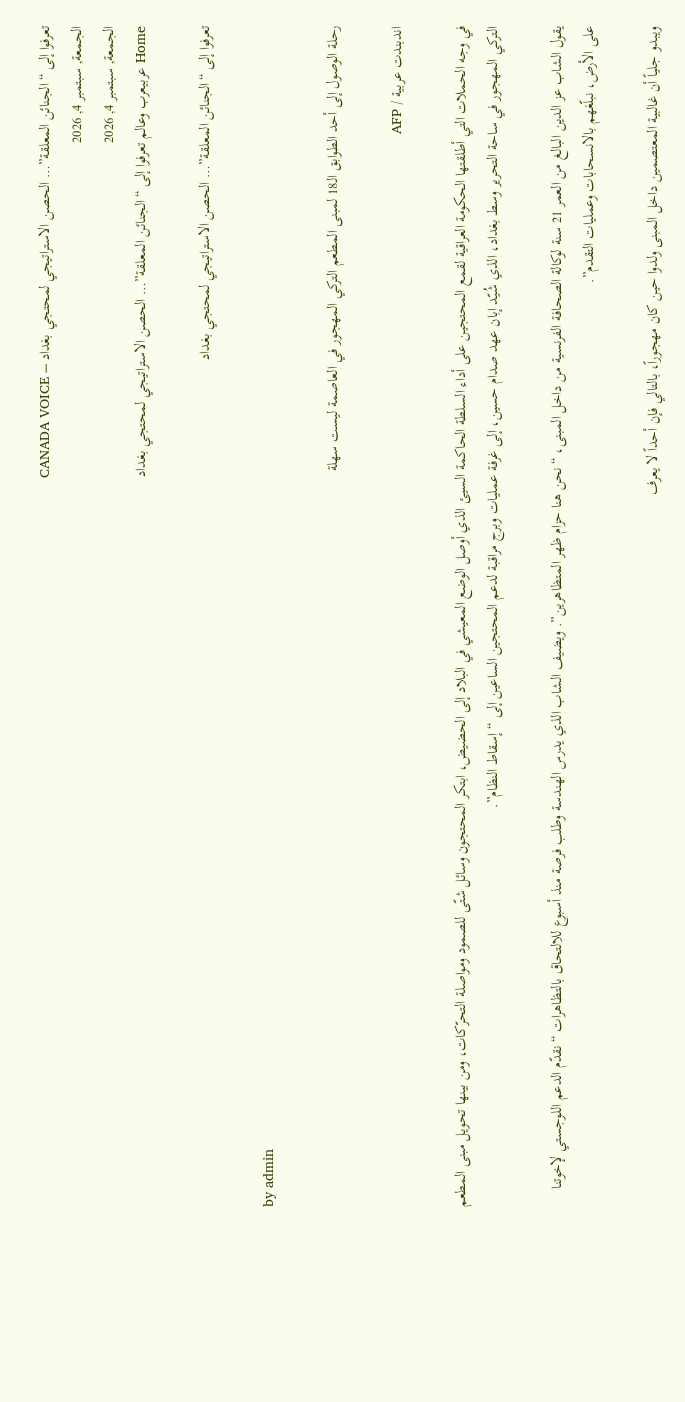تعرفوا إلى “الجنائن المعلقة”… الحصن الاستراتيجي لمحتجي بغداد – CANADA VOICE
الجمعة, سبتمبر 4, 2026
الجمعة, سبتمبر 4, 2026
Home عربيعرب وعالم تعرفوا إلى “الجنائن المعلقة”… الحصن الاستراتيجي لمحتجي بغداد

تعرفوا إلى “الجنائن المعلقة”… الحصن الاستراتيجي لمحتجي بغداد

by admin

رحلة الوصول إلى أحد الطوابق الـ18 لمبنى المطعم التركي المهجور في العاصمة ليست سهلة

اندبندت عربية / AFP

في وجه الحملات التي أطلقتها الحكومة العراقية لقمع المحتجين على أداء السلطة الحاكمة السيئ الذي أوصل الوضع المعيشي في البلاد إلى الحضيض، ابتكر المحتجون وسائل شتّى للصمود ومواصلة التحرّكات، ومن بينها تحويل مبنى المطعم التركي المهجور في ساحة التحرير وسط بغداد، الذي شُيّد إبان عهد صدام حسين، إلى غرفة عمليات وبرج مراقبة لدعم المحتجين الساعين إلى “إسقاط النظام”.

يقول الشاب عز الدين البالغ من العمر 21 سنة لوكالة الصحافة الفرنسية من داخل المبنى، “نحن هنا حزام ظهر المتظاهرين”. ويضيف الشاب الذي يدرس الهندسة وطلب فرصة منذ أسبوع للالتحاق بالتظاهرات “نقدّم الدعم اللوجستي لإخوتنا على الأرض، نبلّغهم بالانسحابات وعمليات التقدم”.

ويبدو جلياً أن غالبية المعتصمين داخل المبنى ولدوا حين كان مهجوراً، بالتالي فإن أحداً لا يعرف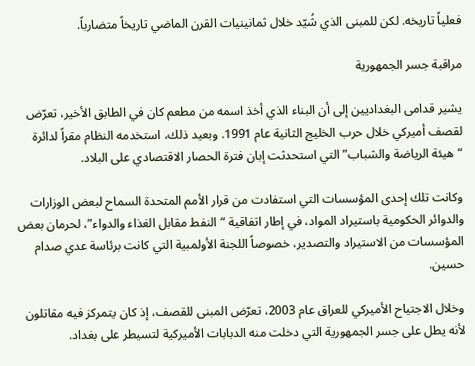فعلياً تاريخه. لكن للمبنى الذي شُيّد خلال ثمانينيات القرن الماضي تاريخاً متضارباً.

مراقبة جسر الجمهورية

يشير قدامى البغداديين إلى أن البناء الذي أخذ اسمه من مطعم كان في الطابق الأخير، تعرّض لقصف أميركي خلال حرب الخليج الثانية عام 1991. وبعيد ذلك، استخدمه النظام مقراً لدائرة “هيئة الرياضة والشباب” التي استحدثت إبان فترة الحصار الاقتصادي على البلاد.

وكانت تلك إحدى المؤسسات التي استفادت من قرار الأمم المتحدة السماح لبعض الوزارات والدوائر الحكومية باستيراد المواد، في إطار اتفاقية “النفط مقابل الغذاء والدواء”، لحرمان بعض المؤسسات من الاستيراد والتصدير، خصوصاً اللجنة الأولمبية التي كانت برئاسة عدي صدام حسين.

وخلال الاجتياح الأميركي للعراق عام 2003، تعرّض المبنى للقصف، إذ كان يتمركز فيه مقاتلون لأنه يطل على جسر الجمهورية التي دخلت منه الدبابات الأميركية لتسيطر على بغداد.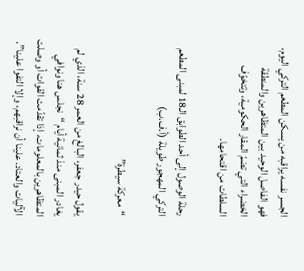الجسر نفسه يراقبه من يسكن المطعم التركي اليوم، فهو الفاصل الوحيد بين المتظاهرين والمنطقة الخضراء التي تضمّ المقار الحكومية، وتتخوّف السلطات من اقتحامها.

رحلة الوصول إلى أحد الطوابق الـ18 لمبنى المطعم التركي المهجور طويلة (أ.ف.ب)

“معركة سيطرة”

يقول حيدر جعفر، البالغ من العمر 28 سنة، الذي لم يغادر المبنى منذ ثمانية أيام “نجلس هنا ونوافي المتظاهرين بالمعلومات، إذا تقدّمت القوات أو وصلت الآليات والعتاد. علينا أن نراقبهم، وإلا التفوا علينا”.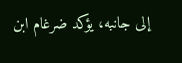إلى جانبه، يؤكد ضرغام ابن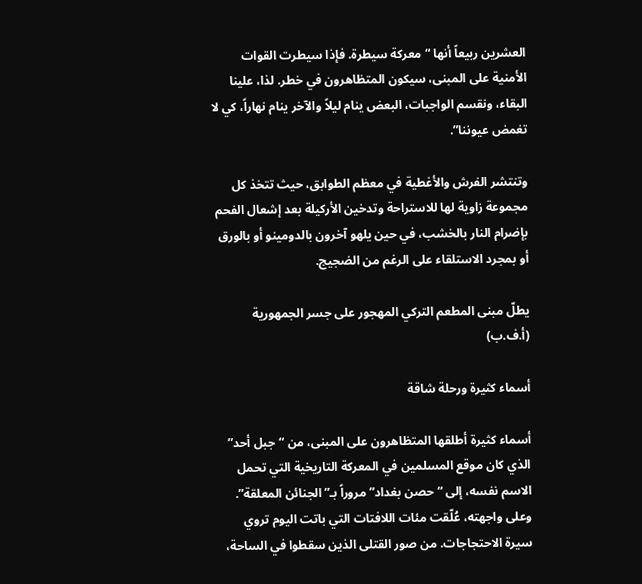العشرين ربيعاً أنها “معركة سيطرة. فإذا سيطرت القوات الأمنية على المبنى، سيكون المتظاهرون في خطر. لذا، علينا البقاء، ونقسم الواجبات، البعض ينام ليلاً والآخر ينام نهاراً، كي لا تغمض عيوننا”.

وتنتشر الفرش والأغطية في معظم الطوابق، حيث تتخذ كل مجموعة زاوية لها للاستراحة وتدخين الأركيلة بعد إشعال الفحم بإضرام النار بالخشب، في حين يلهو آخرون بالدومينو أو بالورق أو بمجرد الاستلقاء على الرغم من الضجيج.

يطلّ مبنى المطعم التركي المهجور على جسر الجمهورية (أ.ف.ب)

أسماء كثيرة ورحلة شاقة

أسماء كثيرة أطلقها المتظاهرون على المبنى، من “جبل أحد” الذي كان موقع المسلمين في المعركة التاريخية التي تحمل الاسم نفسه، إلى “حصن بغداد” مروراً بـ”الجنائن المعلقة”. وعلى واجهته، عُلّقت مئات اللافتات التي باتت اليوم تروي سيرة الاحتجاجات. من صور القتلى الذين سقطوا في الساحة،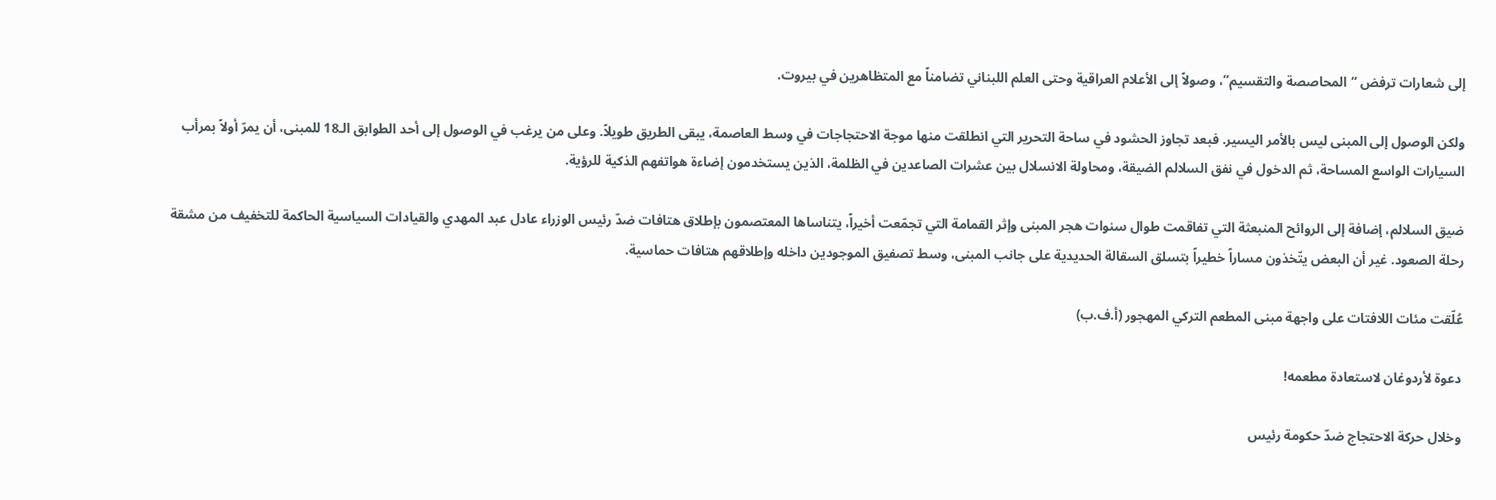إلى شعارات ترفض “المحاصصة والتقسيم”، وصولاً إلى الأعلام العراقية وحتى العلم اللبناني تضامناً مع المتظاهرين في بيروت.

ولكن الوصول إلى المبنى ليس بالأمر اليسير. فبعد تجاوز الحشود في ساحة التحرير التي انطلقت منها موجة الاحتجاجات في وسط العاصمة، يبقى الطريق طويلاً. وعلى من يرغب في الوصول إلى أحد الطوابق الـ18 للمبنى، أن يمرّ أولاً بمرأب السيارات الواسع المساحة، ثم الدخول في نفق السلالم الضيقة، ومحاولة الانسلال بين عشرات الصاعدين في الظلمة، الذين يستخدمون إضاءة هواتفهم الذكية للرؤية.

ضيق السلالم، إضافة إلى الروائح المنبعثة التي تفاقمت طوال سنوات هجر المبنى وإثر القمامة التي تجمّعت أخيراً، يتناساها المعتصمون بإطلاق هتافات ضدّ رئيس الوزراء عادل عبد المهدي والقيادات السياسية الحاكمة للتخفيف من مشقة رحلة الصعود. غير أن البعض يتّخذون مساراً خطيراً بتسلق السقالة الحديدية على جانب المبنى، وسط تصفيق الموجودين داخله وإطلاقهم هتافات حماسية.

عُلّقت مئات اللافتات على واجهة مبنى المطعم التركي المهجور (أ.ف.ب)

دعوة لأردوغان لاستعادة مطعمه!

وخلال حركة الاحتجاج ضدّ حكومة رئيس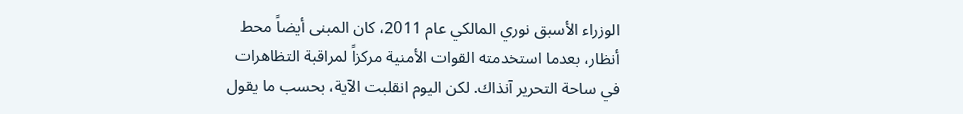الوزراء الأسبق نوري المالكي عام 2011، كان المبنى أيضاً محط أنظار، بعدما استخدمته القوات الأمنية مركزاً لمراقبة التظاهرات في ساحة التحرير آنذاك. لكن اليوم انقلبت الآية، بحسب ما يقول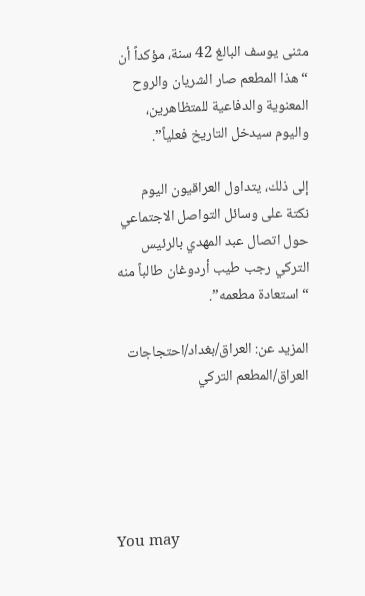مثنى يوسف البالغ 42 سنة، مؤكداً أن “هذا المطعم صار الشريان والروح المعنوية والدفاعية للمتظاهرين، واليوم سيدخل التاريخ فعلياً”.

إلى ذلك، يتداول العراقيون اليوم نكتة على وسائل التواصل الاجتماعي حول اتصال عبد المهدي بالرئيس التركي رجب طيب أردوغان طالباً منه “استعادة مطعمه”.

المزيد عن: العراق/بغداد/احتجاجات العراق/المطعم التركي





You may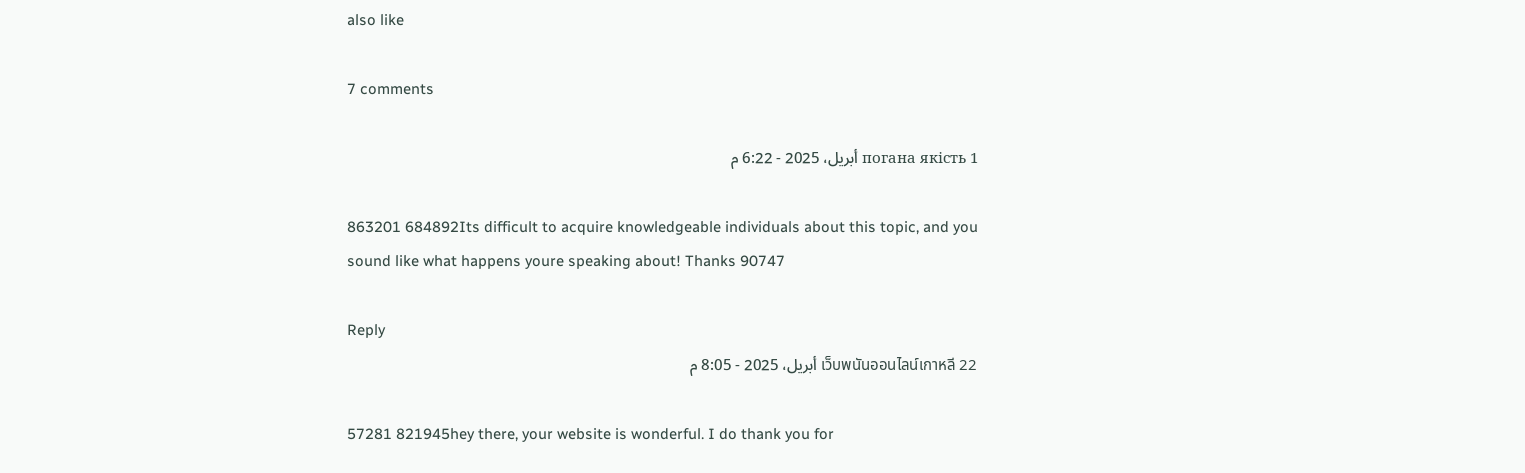also like

7 comments

погана якість 1 أبريل، 2025 - 6:22 م

863201 684892Its difficult to acquire knowledgeable individuals about this topic, and you sound like what happens youre speaking about! Thanks 90747

Reply
เว็บพนันออนไลน์เกาหลี 22 أبريل، 2025 - 8:05 م

57281 821945hey there, your website is wonderful. I do thank you for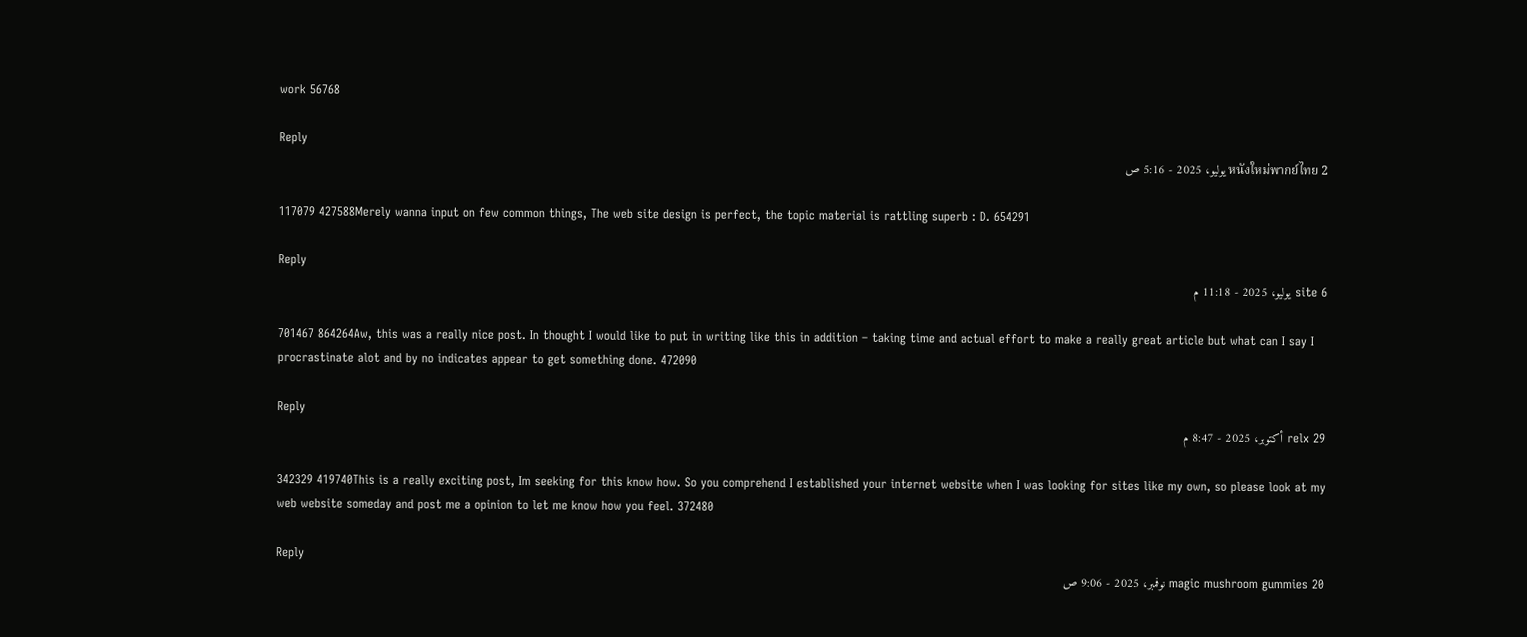work 56768

Reply
หนังใหม่พากย์ไทย 2 يوليو، 2025 - 5:16 ص

117079 427588Merely wanna input on few common things, The web site design is perfect, the topic material is rattling superb : D. 654291

Reply
site 6 يوليو، 2025 - 11:18 م

701467 864264Aw, this was a really nice post. In thought I would like to put in writing like this in addition – taking time and actual effort to make a really great article but what can I say I procrastinate alot and by no indicates appear to get something done. 472090

Reply
relx 29 أكتوبر، 2025 - 8:47 م

342329 419740This is a really exciting post, Im seeking for this know how. So you comprehend I established your internet website when I was looking for sites like my own, so please look at my web website someday and post me a opinion to let me know how you feel. 372480

Reply
magic mushroom gummies 20 نوفمبر، 2025 - 9:06 ص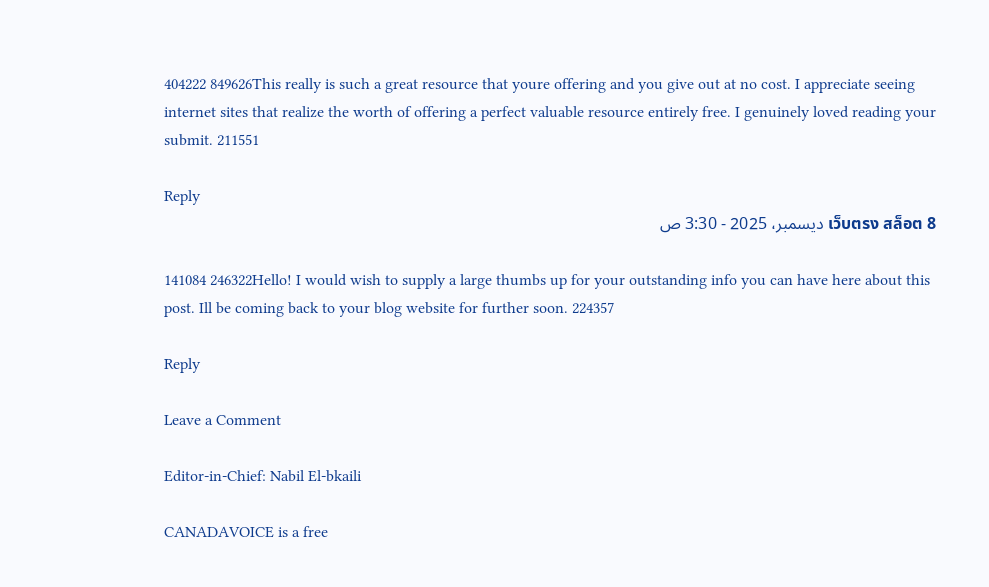404222 849626This really is such a great resource that youre offering and you give out at no cost. I appreciate seeing internet sites that realize the worth of offering a perfect valuable resource entirely free. I genuinely loved reading your submit. 211551

Reply
เว็บตรง สล็อต 8 ديسمبر، 2025 - 3:30 ص

141084 246322Hello! I would wish to supply a large thumbs up for your outstanding info you can have here about this post. Ill be coming back to your blog website for further soon. 224357

Reply

Leave a Comment

Editor-in-Chief: Nabil El-bkaili

CANADAVOICE is a free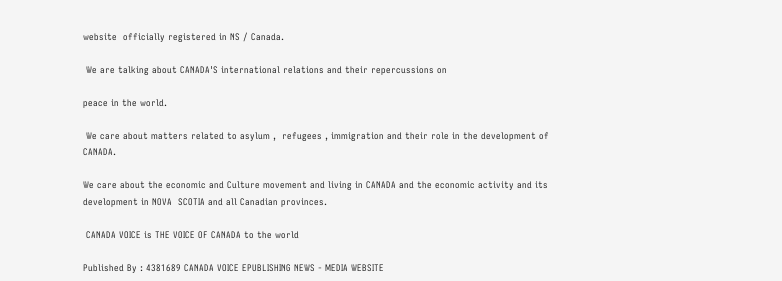website  officially registered in NS / Canada.

 We are talking about CANADA'S international relations and their repercussions on

peace in the world.

 We care about matters related to asylum ,  refugees , immigration and their role in the development of CANADA.

We care about the economic and Culture movement and living in CANADA and the economic activity and its development in NOVA  SCOTIA and all Canadian provinces.

 CANADA VOICE is THE VOICE OF CANADA to the world

Published By : 4381689 CANADA VOICE EPUBLISHING NEWS - MEDIA WEBSITE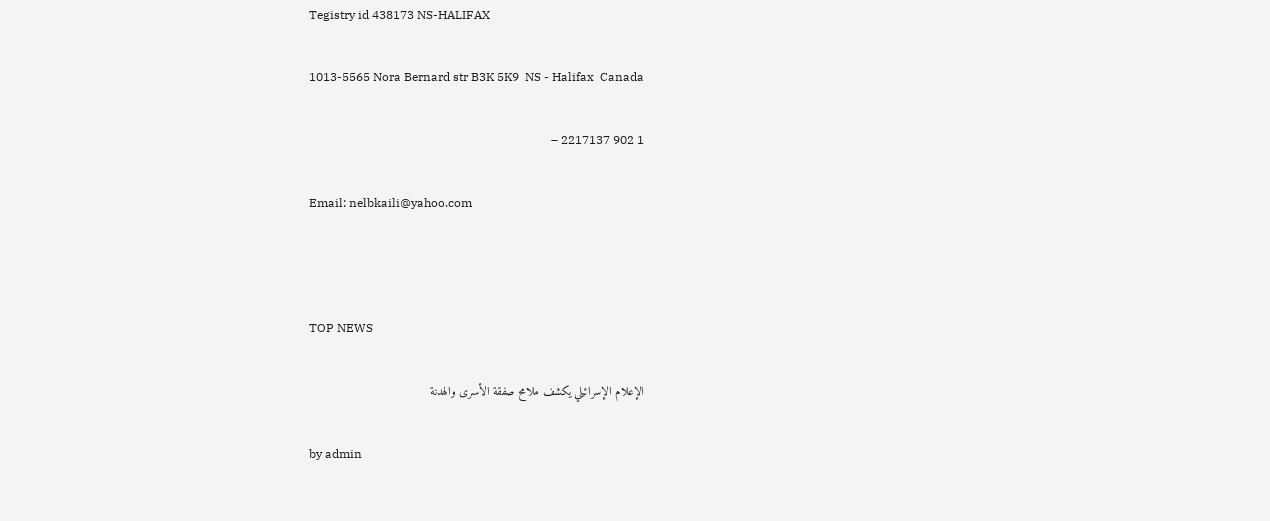Tegistry id 438173 NS-HALIFAX

1013-5565 Nora Bernard str B3K 5K9  NS - Halifax  Canada

1 902 2217137 –

Email: nelbkaili@yahoo.com



TOP NEWS

الإعلام الإسرائيلي يكشف ملامح صفقة الأسرى والهدنة

by admin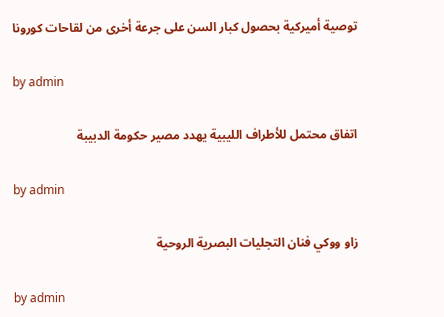توصية أميركية بحصول كبار السن على جرعة أخرى من لقاحات كورونا

by admin

اتفاق محتمل للأطراف الليبية يهدد مصير حكومة الدبيبة

by admin

زاو ووكي فنان التجليات البصرية الروحية

by admin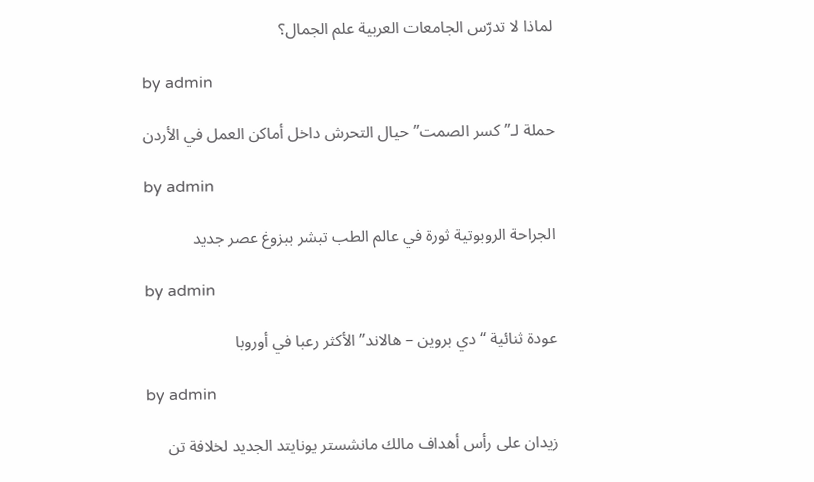لماذا لا تدرّس الجامعات العربية علم الجمال؟

by admin

حملة لـ”كسر الصمت” حيال التحرش داخل أماكن العمل في الأردن

by admin

الجراحة الروبوتية ثورة في عالم الطب تبشر ببزوغ عصر جديد

by admin

عودة ثنائية “دي بروين – هالاند” الأكثر رعبا في أوروبا

by admin

زيدان على رأس أهداف مالك مانشستر يونايتد الجديد لخلافة تن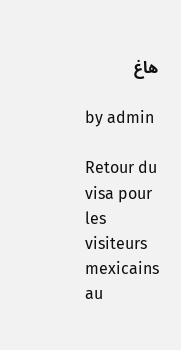هاغ

by admin

Retour du visa pour les visiteurs mexicains au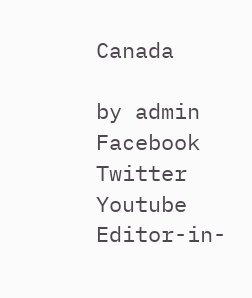Canada

by admin
Facebook Twitter Youtube
Editor-in-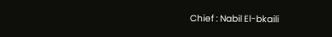Chief : Nabil El-bkaili